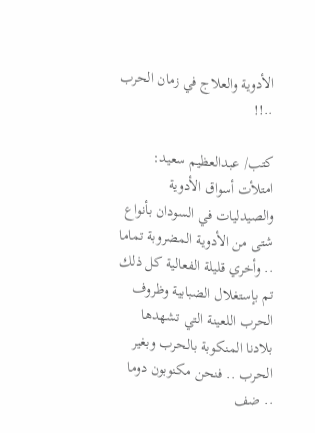الأدوية والعلاج في زمان الحرب ..!!

كتب/ عبدالعظيم سعيد:
امتلأت أسواق الأدوية والصيدليات في السودان بأنواع شتى من الأدوية المضروبة تماما .. وأخري قليلة الفعالية كل ذلك تم بإستغلال الضبابية وظروف الحرب اللعينة التي تشهدها بلادنا المنكوبة بالحرب وبغير الحرب .. فنحن مكنوبون دوما .. ضف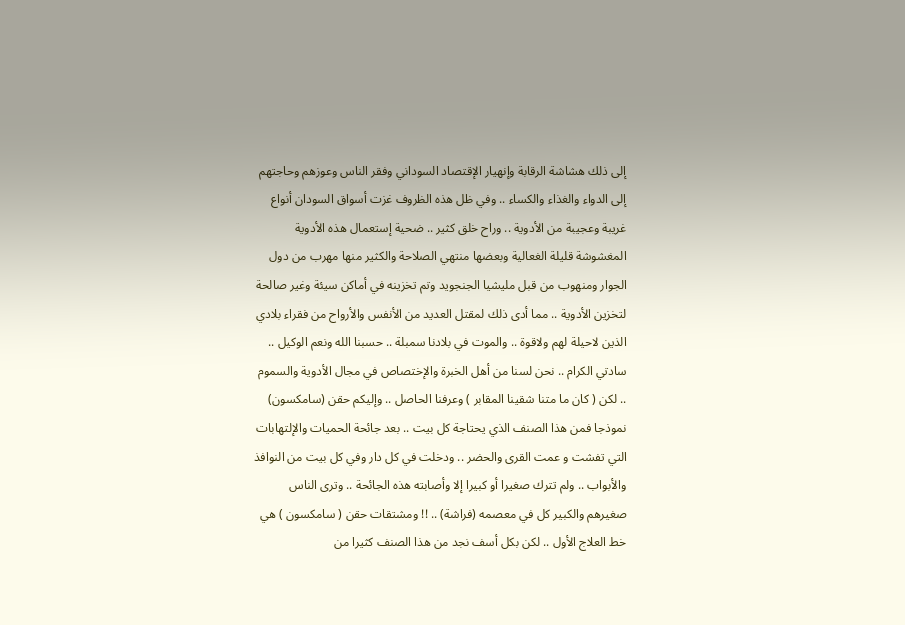إلى ذلك هشاشة الرقابة وإنهيار الإقتصاد السوداني وفقر الناس وعوزهم وحاجتهم إلى الدواء والغذاء والكساء .. وفي ظل هذه الظروف غزت أسواق السودان أنواع غريبة وعجيبة من الأدوية .. وراح خلق كثير .. ضحية إستعمال هذه الأدوية المغشوشة قليلة الغعالية وبعضها منتهي الصلاحة والكثير منها مهرب من دول الجوار ومنهوب من قبل مليشيا الجنجويد وتم تخزينه في أماكن سيئة وغير صالحة لتخزين الأدوية .. مما أدى ذلك لمقتل العديد من الأنفس والأرواح من فقراء بلادي الذين لاحيلة لهم ولاقوة .. والموت في بلادنا سمبلة .. حسبنا الله ونعم الوكيل ..
سادتي الكرام .. نحن لسنا من أهل الخبرة والإختصاص في مجال الأدوية والسموم .. لكن ( كان ما متنا شقينا المقابر ) وعرفنا الحاصل .. وإليكم حقن (سامكسون) نموذجا فمن هذا الصنف الذي يحتاجة كل بيت .. بعد جائحة الحميات والإلتهابات التي تفشت و عمت القرى والحضر .. ودخلت في كل دار وفي كل بيت من النوافذ والأبواب .. ولم تترك صغيرا أو كبيرا إلا وأصابته هذه الجائحة .. وترى الناس صغيرهم والكبير كل في معصمه (فراشة) .. !! ومشتقات حقن ( سامكسون ) هي خط العلاج الأول .. لكن بكل أسف نجد من هذا الصنف كثيرا من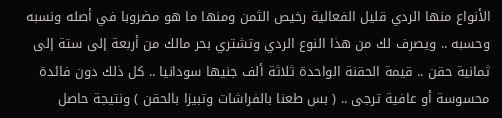الأنواع منها الردي قليل الفعالية رخيص الثمن ومنها ما هو مضروبا في أصله ونسبه وحسبه .. ويصرف لك من هذا النوع الردي وتشتري بحر مالك من أربعة إلى ستة إلى ثمانية حقن .. قيمة الحقنة الواحدة ثلاثة ألف جنيها سودانيا .. كل ذلك دون فائدة محسوسة أو عافية ترجى .. ( بس طعنا بالفراشات وتبيزا بالحقن ) ونتيجة حاصل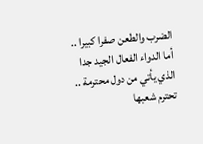الضرب والطعن صفرا كبيرا ..
أما الدواء الفعال الجيد جدا الذي يأتي من دول محترمة .. تحترم شعبها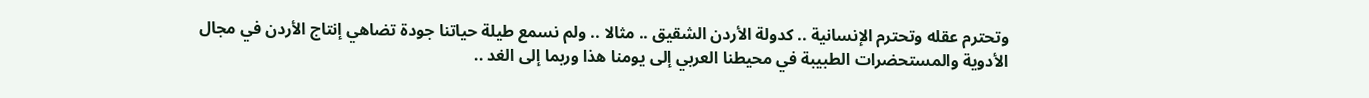وتحترم عقله وتحترم الإنسانية .. كدولة الأردن الشقيق .. مثالا .. ولم نسمع طيلة حياتنا جودة تضاهي إنتاج الأردن في مجال الأدوية والمستحضرات الطبيبة في محيطنا العربي إلى يومنا هذا وربما إلى الغد ..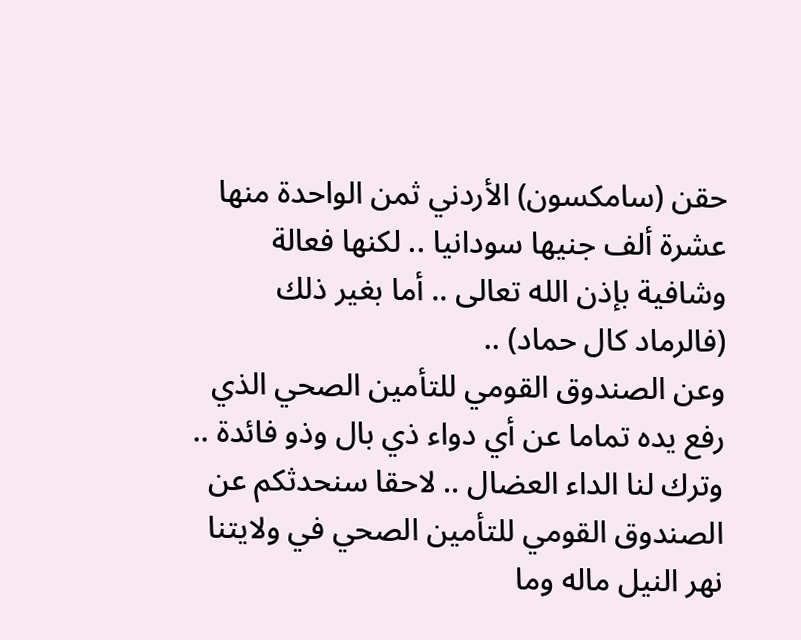حقن (سامكسون) الأردني ثمن الواحدة منها عشرة ألف جنيها سودانيا .. لكنها فعالة وشافية بإذن الله تعالى .. أما بغير ذلك (فالرماد كال حماد) ..
وعن الصندوق القومي للتأمين الصحي الذي رفع يده تماما عن أي دواء ذي بال وذو فائدة .. وترك لنا الداء العضال .. لاحقا سنحدثكم عن الصندوق القومي للتأمين الصحي في ولايتنا نهر النيل ماله وما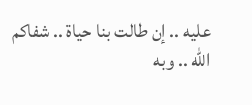عليه .. إن طالت بنا حياة .. شفاكم الله .. وبه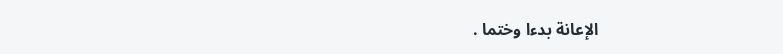الإعانة بدءا وختما .